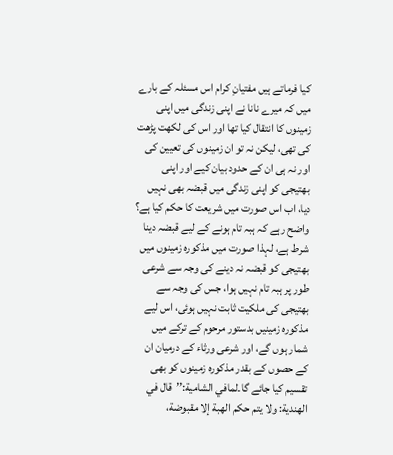کیا فرماتے ہیں مفتیانِ کرام اس مسئلہ کے بارے میں کہ میرے نانا نے اپنی زندگی میں اپنی زمینوں کا انتقال کیا تھا اور اس کی لکھت پڑھت کی تھی، لیکن نہ تو ان زمینوں کی تعیین کی اور نہ ہی ان کے حدود بیان کیے اور اپنی بھتیجی کو اپنی زندگی میں قبضہ بھی نہیں دیا، اب اس صورت میں شریعت کا حکم کیا ہے؟
واضح رہے کہ ہبہ تام ہونے کے لیے قبضہ دینا شرط ہے، لہذا صورت میں مذکورہ زمینوں میں بھتیجی کو قبضہ نہ دینے کی وجہ سے شرعی طور پر ہبہ تام نہیں ہوا، جس کی وجہ سے بھتیجی کی ملکیت ثابت نہیں ہوئی، اس لیے مذکورہ زمینیں بدستور مرحوم کے ترکے میں شمار ہوں گے، اور شرعی ورثاء کے درمیان ان کے حصوں کے بقدر مذکورہ زمینوں کو بھی تقسیم کیا جائے گا۔لمافي الشامية:’’قال في الهندية: ولا يتم حكم الهبة إلا مقبوضة،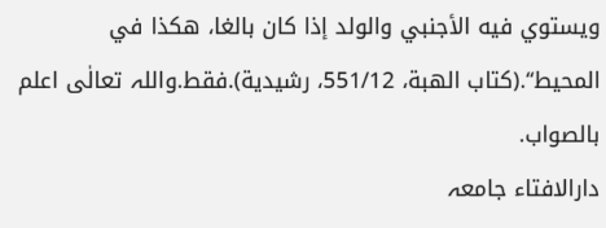ويستوي فيه الأجنبي والولد إذا كان بالغا، هكذا في المحيط‘‘.(كتاب الهبة، 551/12، رشيدية).فقط.واللہ تعالٰی اعلم بالصواب.
دارالافتاء جامعہ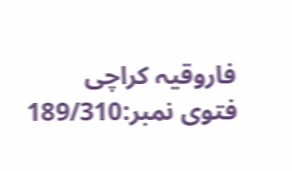فاروقیہ کراچی
فتوی نمبر:189/310